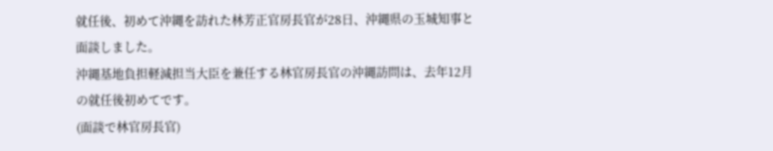就任後、初めて沖縄を訪れた林芳正官房長官が28日、沖縄県の玉城知事と面談しました。
沖縄基地負担軽減担当大臣を兼任する林官房長官の沖縄訪問は、去年12月の就任後初めてです。
(面談で林官房長官)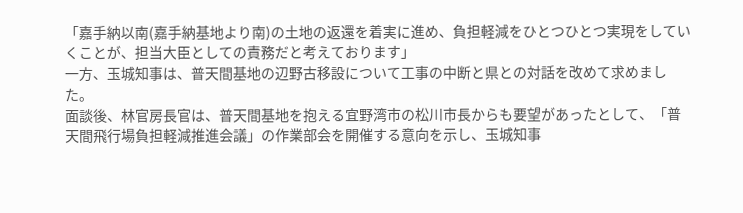「嘉手納以南(嘉手納基地より南)の土地の返還を着実に進め、負担軽減をひとつひとつ実現をしていくことが、担当大臣としての責務だと考えております」
一方、玉城知事は、普天間基地の辺野古移設について工事の中断と県との対話を改めて求めました。
面談後、林官房長官は、普天間基地を抱える宜野湾市の松川市長からも要望があったとして、「普天間飛行場負担軽減推進会議」の作業部会を開催する意向を示し、玉城知事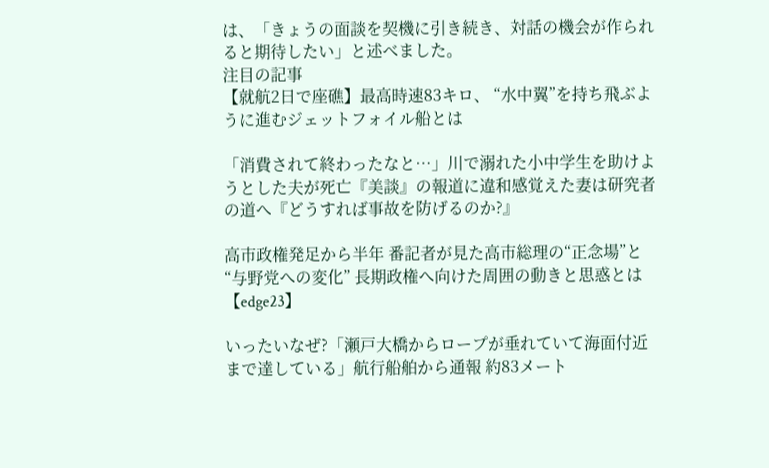は、「きょうの面談を契機に引き続き、対話の機会が作られると期待したい」と述べました。
注目の記事
【就航2日で座礁】最高時速83キロ、 “水中翼”を持ち飛ぶように進むジェットフォイル船とは

「消費されて終わったなと…」川で溺れた小中学生を助けようとした夫が死亡『美談』の報道に違和感覚えた妻は研究者の道へ『どうすれば事故を防げるのか?』

高市政権発足から半年 番記者が見た高市総理の“正念場”と“与野党への変化” 長期政権へ向けた周囲の動きと思惑とは【edge23】

いったいなぜ?「瀬戸大橋からロープが垂れていて海面付近まで達している」航行船舶から通報 約83メート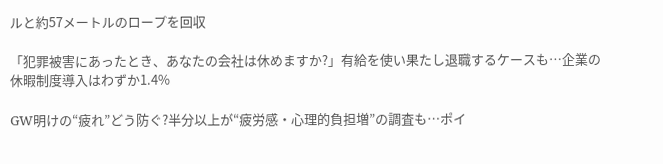ルと約57メートルのロープを回収

「犯罪被害にあったとき、あなたの会社は休めますか?」有給を使い果たし退職するケースも…企業の休暇制度導入はわずか1.4%

GW明けの“疲れ”どう防ぐ?半分以上が“疲労感・心理的負担増”の調査も…ポイ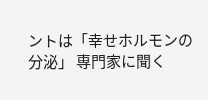ントは「幸せホルモンの分泌」 専門家に聞く